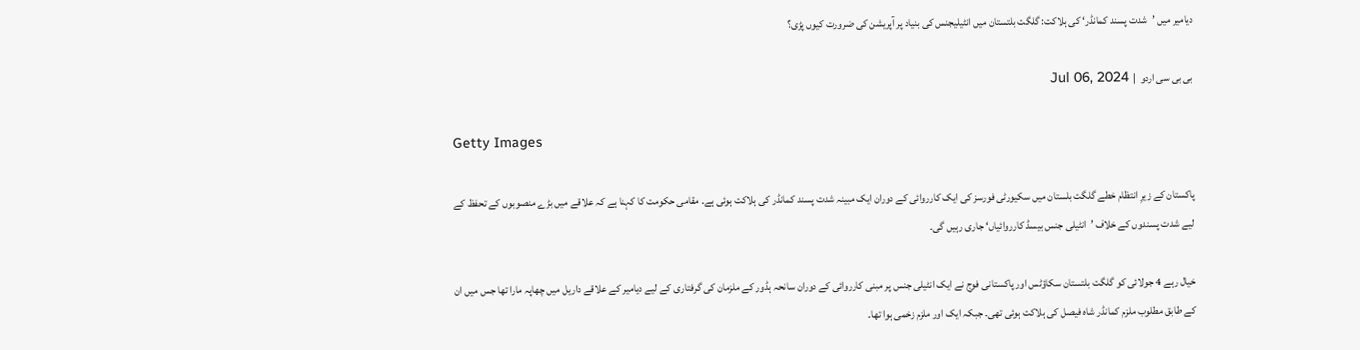دیامیر میں ’شدت پسند کمانڈر‘ کی ہلاکت: گلگت بلتستان میں انٹیلیجنس کی بنیاد پر آپریشن کی ضرورت کیوں پڑی؟

بی بی سی اردو  |  Jul 06, 2024

Getty Images

پاکستان کے زیرِ انتظام خطے گلگت بلستان میں سکیورٹی فورسز کی ایک کارروائی کے دوران ایک مبینہ شدت پسند کمانڈر کی ہلاکت ہوئی ہے۔ مقامی حکومت کا کہنا ہے کہ علاقے میں بڑے منصوبوں کے تحفظ کے لیے شدت پسندوں کے خلاف ’انٹیلی جنس بیسڈ کارروائیاں‘ جاری رہیں گی۔

خیال رہے 4 جولائی کو گلگت بلتستان سکاؤٹس اور پاکستانی فوج نے ایک انٹیلی جنس پر مبنی کارروائی کے دوران سانحہ ہڈور کے ملزمان کی گرفتاری کے لیے دیامیر کے علاقے داریل میں چھاپہ مارا تھا جس میں ان کے طابق مطلوب ملزم کمانڈر شاہ فیصل کی ہلاکت ہوئی تھی۔ جبکہ ایک اور ملزم زخمی ہوا تھا۔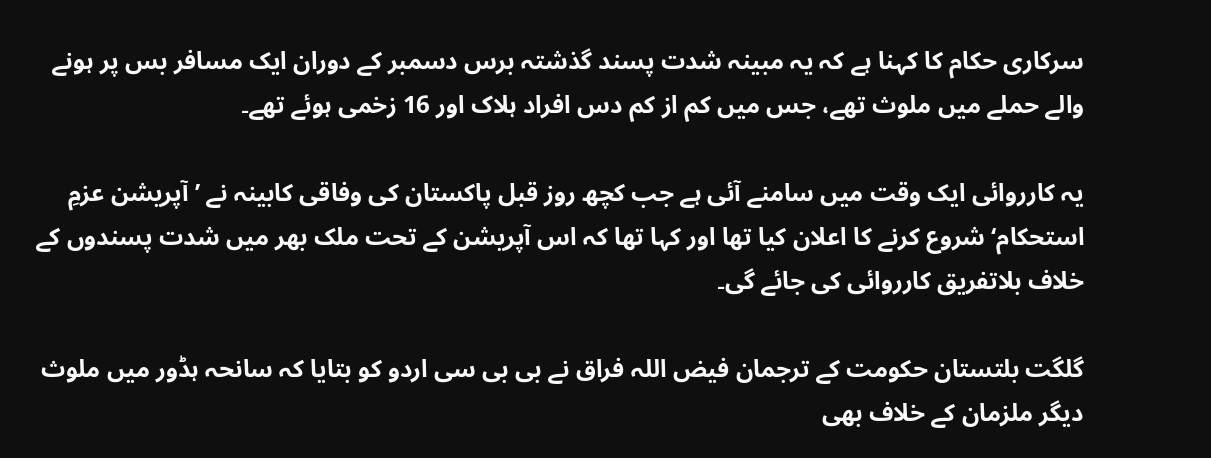سرکاری حکام کا کہنا ہے کہ یہ مبینہ شدت پسند گذشتہ برس دسمبر کے دوران ایک مسافر بس پر ہونے والے حملے میں ملوث تھے، جس میں کم از کم دس افراد ہلاک اور 16 زخمی ہوئے تھے۔

یہ کارروائی ایک وقت میں سامنے آئی ہے جب کچھ روز قبل پاکستان کی وفاقی کابینہ نے ’آپریشن عزمِ استحکام‘ شروع کرنے کا اعلان کیا تھا اور کہا تھا کہ اس آپریشن کے تحت ملک بھر میں شدت پسندوں کے خلاف بلاتفریق کارروائی کی جائے گی۔

گلگت بلتستان حکومت کے ترجمان فیض اللہ فراق نے بی بی سی اردو کو بتایا کہ سانحہ ہڈور میں ملوث دیگر ملزمان کے خلاف بھی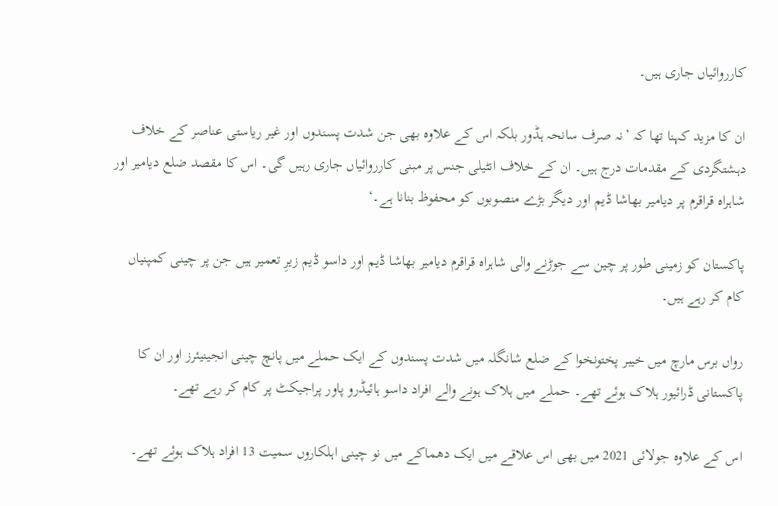کارروائیاں جاری ہیں۔

ان کا مزید کہنا تھا کہ ’نہ صرف سانحہ ہڈور بلکہ اس کے علاوہ بھی جن شدت پسندوں اور غیر ریاستی عناصر کے خلاف دہشتگردی کے مقدمات درج ہیں۔ ان کے خلاف انٹیلی جنس پر مبنی کارروائیاں جاری رہیں گی۔ اس کا مقصد ضلع دیامیر اور شاہراہ قراقرم پر دیامیر بھاشا ڈیم اور دیگر بڑے منصوبوں کو محفوظ بنانا ہے۔‘

پاکستان کو زمینی طور پر چین سے جوڑنے والی شاہراہ قراقرم دیامیر بھاشا ڈیم اور داسو ڈیم زیرِ تعمیر ہیں جن پر چینی کمپنیاں کام کر رہے ہیں۔

رواں برس مارچ میں خیبر پختونخوا کے ضلع شانگلہ میں شدت پسندوں کے ایک حملے میں پانچ چینی انجینیئرز اور ان کا پاکستانی ڈرائیور ہلاک ہوئے تھے۔ حملے میں ہلاک ہونے والے افراد داسو ہائیڈرو پاور پراجیکٹ پر کام کر رہے تھے۔

اس کے علاوہ جولائی 2021 میں بھی اس علاقے میں ایک دھماکے میں نو چینی اہلکاروں سمیت 13 افراد ہلاک ہوئے تھے۔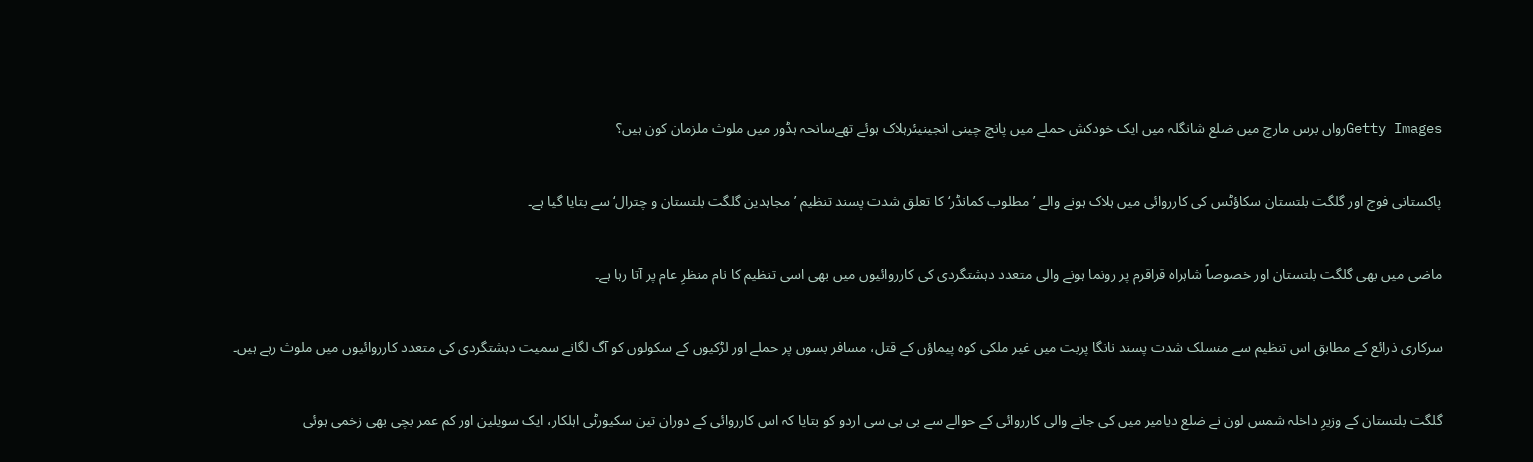Getty Imagesرواں برس مارچ میں ضلع شانگلہ میں ایک خودکش حملے میں پانچ چینی انجینیئرہلاک ہوئے تھےسانحہ ہڈور میں ملوث ملزمان کون ہیں؟

پاکستانی فوج اور گلگت بلتستان سکاؤٹس کی کارروائی میں ہلاک ہونے والے ’مطلوب کمانڈر‘ کا تعلق شدت پسند تنظیم ’مجاہدین گلگت بلتستان و چترال‘ سے بتایا گیا ہے۔

ماضی میں بھی گلگت بلتستان اور خصوصاً شاہراہ قراقرم پر رونما ہونے والی متعدد دہشتگردی کی کارروائیوں میں بھی اسی تنظیم کا نام منظرِ عام پر آتا رہا ہے۔

سرکاری ذرائع کے مطابق اس تنظیم سے منسلک شدت پسند نانگا پربت میں غیر ملکی کوہ پیماؤں کے قتل، مسافر بسوں پر حملے اور لڑکیوں کے سکولوں کو آگ لگانے سمیت دہشتگردی کی متعدد کارروائیوں میں ملوث رہے ہیں۔

گلگت بلتستان کے وزیرِ داخلہ شمس لون نے ضلع دیامیر میں کی جانے والی کارروائی کے حوالے سے بی بی سی اردو کو بتایا کہ اس کارروائی کے دوران تین سکیورٹی اہلکار، ایک سویلین اور کم عمر بچی بھی زخمی ہوئی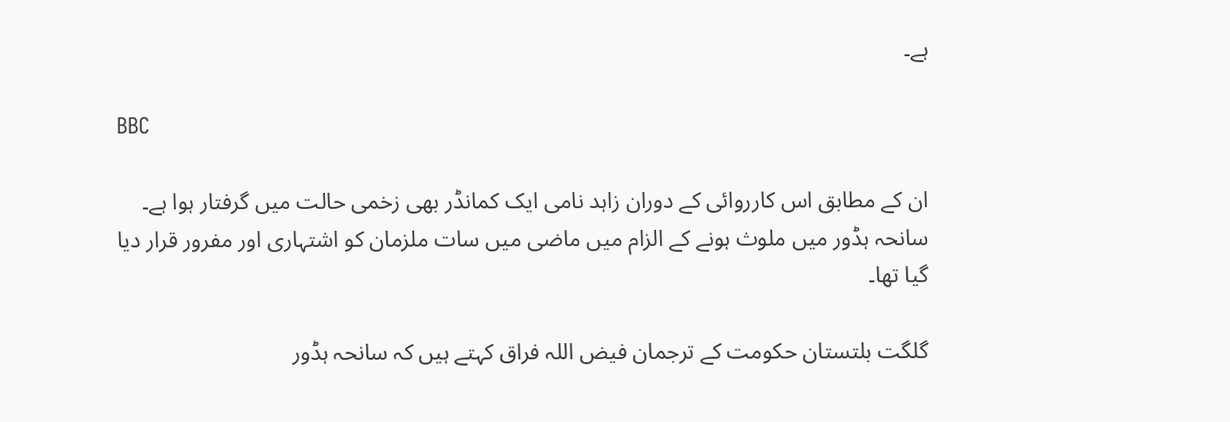ہے۔

BBC

ان کے مطابق اس کارروائی کے دوران زاہد نامی ایک کمانڈر بھی زخمی حالت میں گرفتار ہوا ہے۔ سانحہ ہڈور میں ملوث ہونے کے الزام میں ماضی میں سات ملزمان کو اشتہاری اور مفرور قرار دیا گیا تھا۔

گلگت بلتستان حکومت کے ترجمان فیض اللہ فراق کہتے ہیں کہ سانحہ ہڈور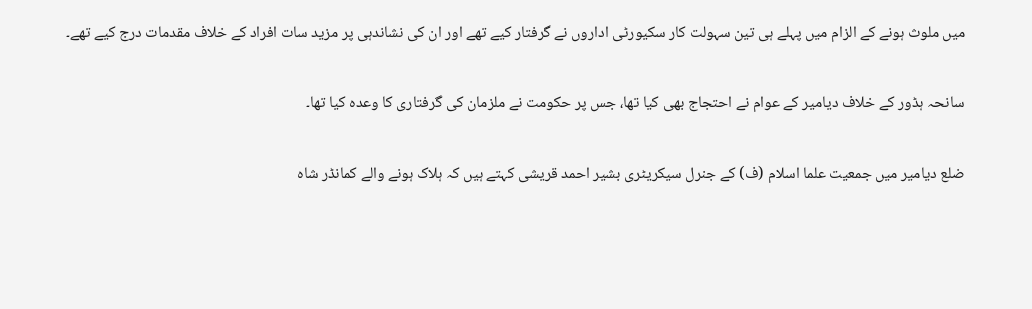میں ملوث ہونے کے الزام میں پہلے ہی تین سہولت کار سکیورٹی اداروں نے گرفتار کیے تھے اور ان کی نشاندہی پر مزید سات افراد کے خلاف مقدمات درج کیے تھے۔

سانحہ ہڈور کے خلاف دیامیر کے عوام نے احتجاج بھی کیا تھا، جس پر حکومت نے ملزمان کی گرفتاری کا وعدہ کیا تھا۔

ضلع دیامیر میں جمعیت علما اسلام (ف) کے جنرل سیکریٹری بشیر احمد قریشی کہتے ہیں کہ ہلاک ہونے والے کمانڈر شاہ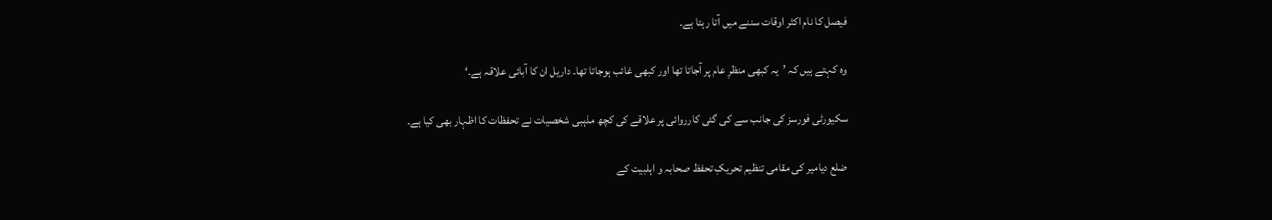فیصل کا نام اکثر اوقات سننے میں آتا رہتا ہے۔

وہ کہتے ہیں کہ ’یہ کبھی منظرِ عام پر آجاتا تھا اور کبھی غائب ہوجاتا تھا۔ داریل ان کا آبائی علاقہ ہے۔‘

سکیورٹی فورسز کی جانب سے کی گئی کارروائی پر علاقے کی کچھ مذہبی شخصیات نے تحفظات کا اظہار بھی کیا ہے۔

ضلع دیامیر کی مقامی تنظیم تحریکِ تحفظ صحابہ و اہلبیت کے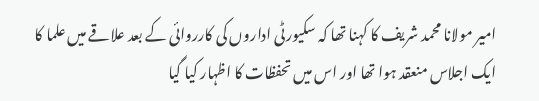امیر مولانا محمد شریف کا کہنا تھا کہ سکیورٹی اداروں کی کارروائی کے بعد علاقے میں علما کا ایک اجلاس منعقد ہوا تھا اور اس میں تحفظات کا اظہار کیا گیا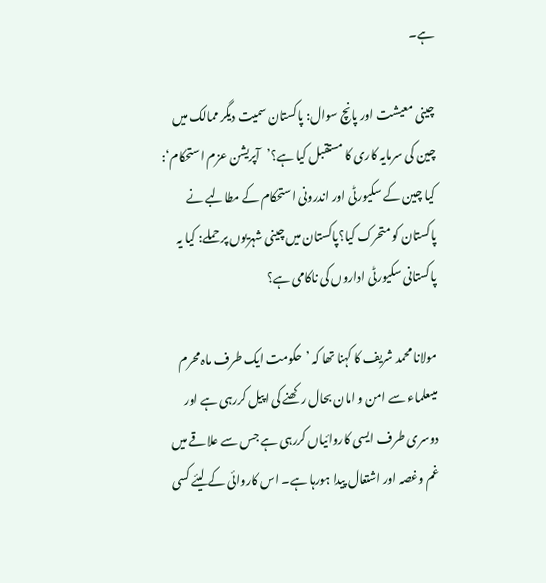ہے۔

چینی معیشت اور پانچ سوال: پاکستان سمیت دیگر ممالک میں چین کی سرمایہ کاری کا مستقبل کیا ہے؟’آپریشن عزم استحکام‘: کیا چین کے سکیورٹی اور اندرونی استحکام کے مطالبے نے پاکستان کو متحرک کیا؟پاکستان میں چینی شہریوں پر حملے: کیا یہ پاکستانی سکیورٹی اداروں کی ناکامی ہے؟

مولانا محمد شریف کا کہنا تھا کہ ’حکومت ایک طرف ماہ محرم میںعلماء سے امن و امان بحال رکھنے کی اپیل کررہی ہے اور دوسری طرف ایسی کاروائیاں کررہی ہے جس سے علاقے میں غم وغصہ اور اشتعال پیدا ہورہا ہے۔ اس کاروائی کے لیئے کسی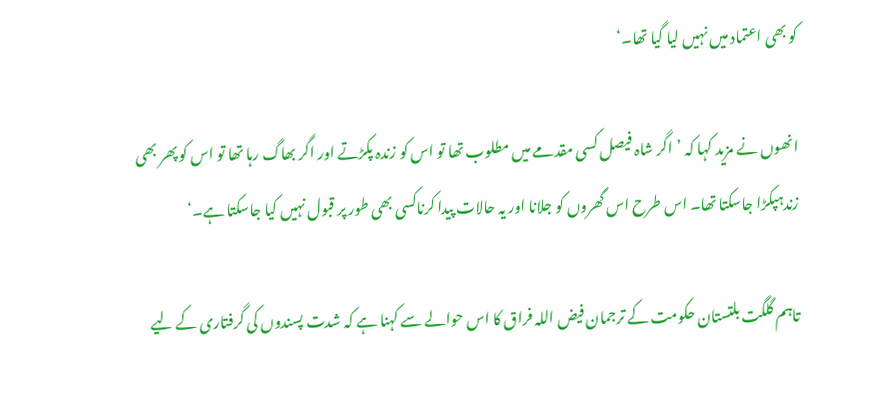کو بھی اعتماد میں نہیں لیا گیا تھا۔‘

انھوں نے مزید کہا کہ ’اگر شاہ فیصل کسی مقدمے میں مطلوب تھا تو اس کو زندہ پکڑتے اور اگر بھاگ رہا تھا تو اس کو پھر بھی زندہپکڑا جاسکتا تھا۔ اس طرح اس گھروں کو جلانا اور یہ حالات پیدا کرناکسی بھی طور پر قبول نہیں کیا جاسکتا ہے۔‘

تاہم گلگت بلتستان حکومت کے ترجمان فیض اللہ فراق کا اس حوالے سے کہنا ہے کہ شدت پسندوں کی گرفتاری کے لیے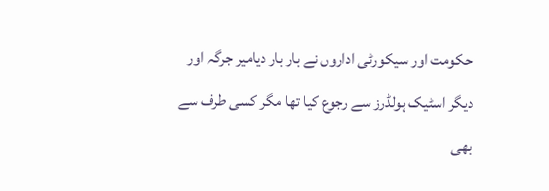حکومت اور سیکورٹی اداروں نے بار بار دیامیر جرگہ اور دیگر اسٹیک ہولڈرز سے رجوع کیا تھا مگر کسی طرف سے بھی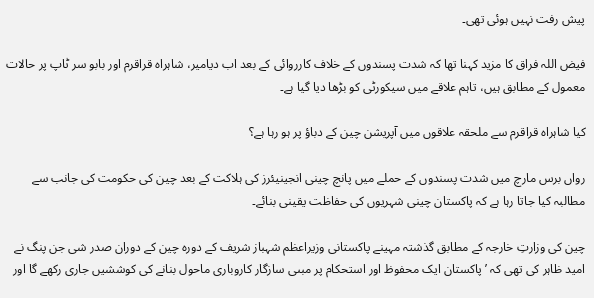پیش رفت نہیں ہوئی تھی۔

فیض اللہ فراق کا مزید کہنا تھا کہ شدت پسندوں کے خلاف کارروائی کے بعد اب دیامیر، شاہراہ قراقرم اور بابو سر ٹاپ پر حالات معمول کے مطابق ہیں، تاہم علاقے میں سیکورٹی کو بڑھا دیا گیا ہے۔

کیا شاہراہ قراقرم سے ملحقہ علاقوں میں آپریشن چین کے دباؤ پر ہو رہا ہے؟

رواں برس مارچ میں شدت پسندوں کے حملے میں پانچ چینی انجینیئرز کی ہلاکت کے بعد چین کی حکومت کی جانب سے مطالبہ کیا جاتا رہا ہے کہ پاکستان چینی شہریوں کی حفاظت یقینی بنائے۔

چین کی وزارتِ خارجہ کے مطابق گذشتہ مہینے پاکستانی وزیراعظم شہباز شریف کے دورہ چین کے دوران صدر شی جن پنگ نے امید ظاہر کی تھی کہ ’پاکستان ایک محفوظ اور استحکام پر مبںی سازگار کاروباری ماحول بنانے کی کوششیں جاری رکھے گا اور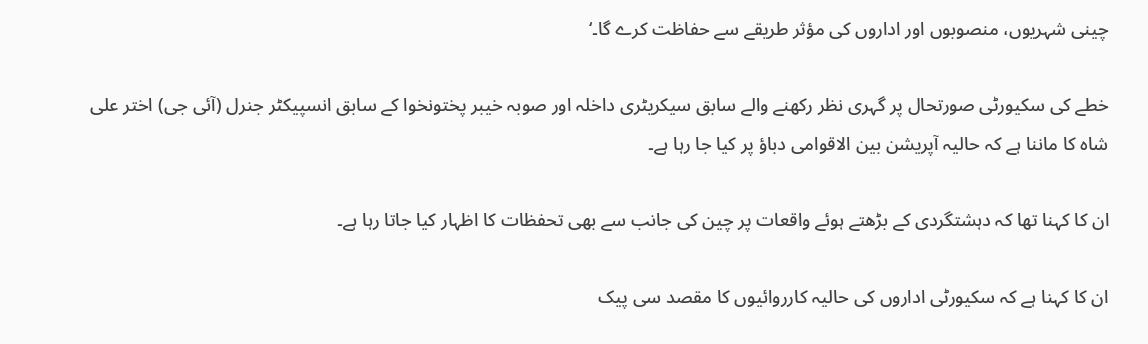چینی شہریوں، منصوبوں اور اداروں کی مؤثر طریقے سے حفاظت کرے گا۔‘

خطے کی سکیورٹی صورتحال پر گہری نظر رکھنے والے سابق سیکریٹری داخلہ اور صوبہ خیبر پختونخوا کے سابق انسپیکٹر جنرل (آئی جی) اختر علی شاہ کا ماننا ہے کہ حالیہ آپریشن بین الاقوامی دباؤ پر کیا جا رہا ہے۔

ان کا کہنا تھا کہ دہشتگردی کے بڑھتے ہوئے واقعات پر چین کی جانب سے بھی تحفظات کا اظہار کیا جاتا رہا ہے۔

ان کا کہنا ہے کہ سکیورٹی اداروں کی حالیہ کارروائیوں کا مقصد سی پیک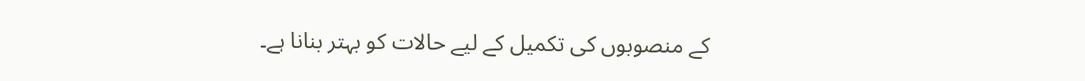کے منصوبوں کی تکمیل کے لیے حالات کو بہتر بنانا ہے۔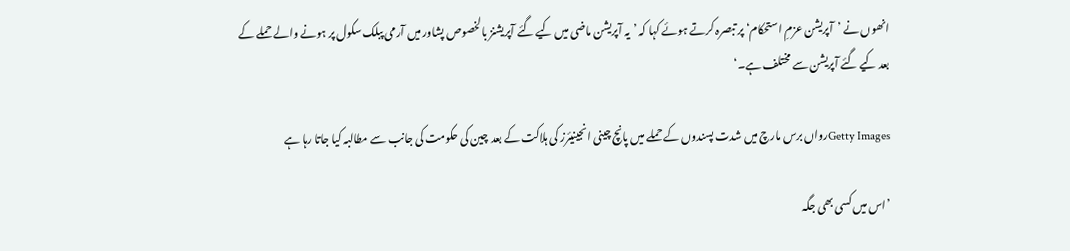انھوں نے ’آپریشن عزمِ استحکام‘ پر تبصرہ کرتے ہوئے کہا کہ ’یہ آپریشن ماضی میں کیے گئے آپریشنز بالخصوص پشاور میں آرمی پبلک سکول پر ہونے والے حملے کے بعد کیے گئے آپریشن سے مختلف ہے۔‘

Getty Imagesرواں برس مارچ میں شدت پسندوں کے حملے میں پانچ چینی انجینیئرز کی ہلاکت کے بعد چین کی حکومت کی جانب سے مطالبہ کیا جاتا رہا ہے

’اس میں کسی بھی جگہ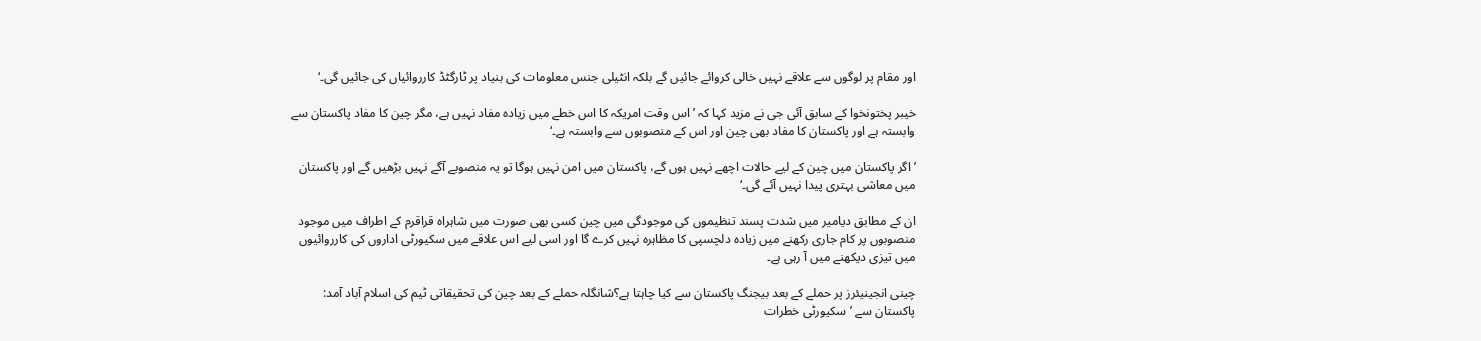اور مقام پر لوگوں سے علاقے نہیں خالی کروائے جائیں گے بلکہ انٹیلی جنس معلومات کی بنیاد پر ٹارگٹڈ کارروائیاں کی جائیں گی۔‘

خیبر پختونخوا کے سابق آئی جی نے مزید کہا کہ ’اس وقت امریکہ کا اس خطے میں زیادہ مفاد نہیں ہے، مگر چین کا مفاد پاکستان سے وابستہ ہے اور پاکستان کا مفاد بھی چین اور اس کے منصوبوں سے وابستہ ہے۔‘

’اگر پاکستان میں چین کے لیے حالات اچھے نہیں ہوں گے، پاکستان میں امن نہیں ہوگا تو یہ منصوبے آگے نہیں بڑھیں گے اور پاکستان میں معاشی بہتری پیدا نہیں آئے گی۔‘

ان کے مطابق دیامیر میں شدت پسند تنظیموں کی موجودگی میں چین کسی بھی صورت میں شاہراہ قراقرم کے اطراف میں موجود منصوبوں پر کام جاری رکھنے میں زیادہ دلچسپی کا مظاہرہ نہیں کرے گا اور اسی لیے اس علاقے میں سکیورٹی اداروں کی کارروائیوں میں تیزی دیکھنے میں آ رہی ہے۔

چینی انجینیئرز پر حملے کے بعد بیجنگ پاکستان سے کیا چاہتا ہے؟شانگلہ حملے کے بعد چین کی تحقیقاتی ٹیم کی اسلام آباد آمد: پاکستان سے ’سکیورٹی خطرات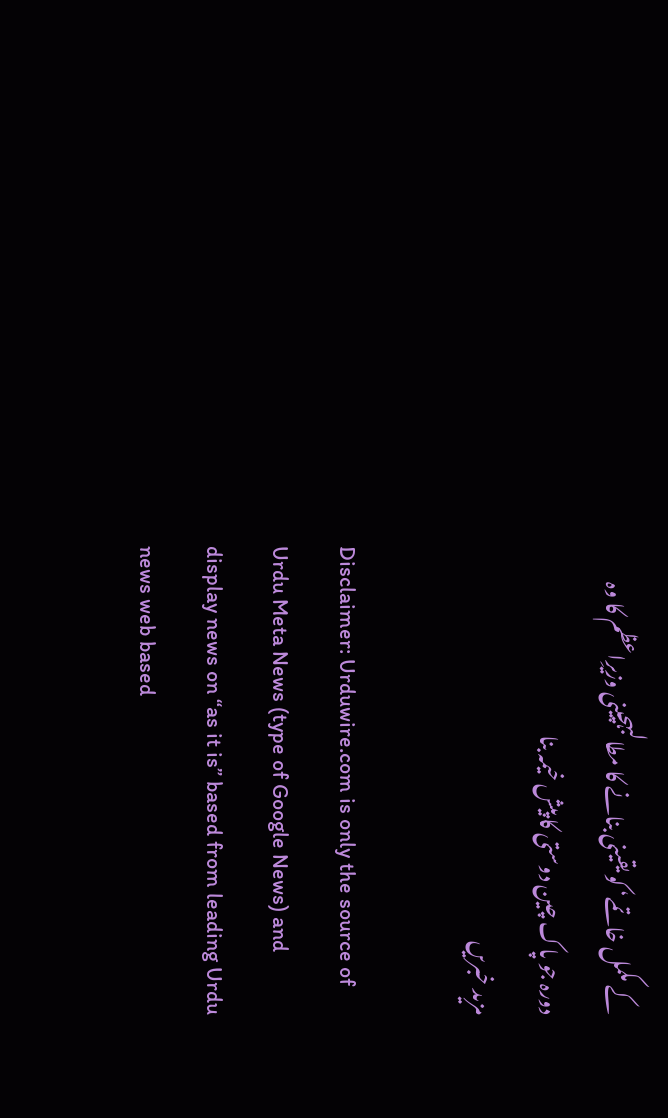کے مکمل خاتمے‘ کو یقینی بنانے کا مطالبہچینی وزیرِاعظم کا وہ دورہ جو پاک چین دوستی کا پیش خیمہ بنا
مزید خبریں

Disclaimer: Urduwire.com is only the source of Urdu Meta News (type of Google News) and display news on “as it is” based from leading Urdu news web based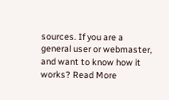sources. If you are a general user or webmaster, and want to know how it works? Read More